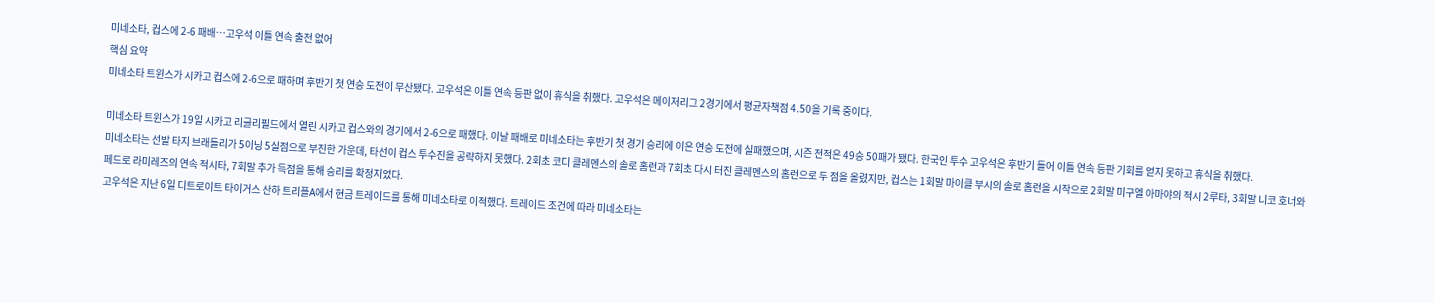미네소타, 컵스에 2-6 패배…고우석 이틀 연속 출전 없어
핵심 요약
미네소타 트윈스가 시카고 컵스에 2-6으로 패하며 후반기 첫 연승 도전이 무산됐다. 고우석은 이틀 연속 등판 없이 휴식을 취했다. 고우석은 메이저리그 2경기에서 평균자책점 4.50을 기록 중이다.

미네소타 트윈스가 19일 시카고 리글리필드에서 열린 시카고 컵스와의 경기에서 2-6으로 패했다. 이날 패배로 미네소타는 후반기 첫 경기 승리에 이은 연승 도전에 실패했으며, 시즌 전적은 49승 50패가 됐다. 한국인 투수 고우석은 후반기 들어 이틀 연속 등판 기회를 얻지 못하고 휴식을 취했다.
미네소타는 선발 타지 브래들리가 5이닝 5실점으로 부진한 가운데, 타선이 컵스 투수진을 공략하지 못했다. 2회초 코디 클레멘스의 솔로 홈런과 7회초 다시 터진 클레멘스의 홈런으로 두 점을 올렸지만, 컵스는 1회말 마이클 부시의 솔로 홈런을 시작으로 2회말 미구엘 아마야의 적시 2루타, 3회말 니코 호너와 페드로 라미레즈의 연속 적시타, 7회말 추가 득점을 통해 승리를 확정지었다.
고우석은 지난 6일 디트로이트 타이거스 산하 트리플A에서 현금 트레이드를 통해 미네소타로 이적했다. 트레이드 조건에 따라 미네소타는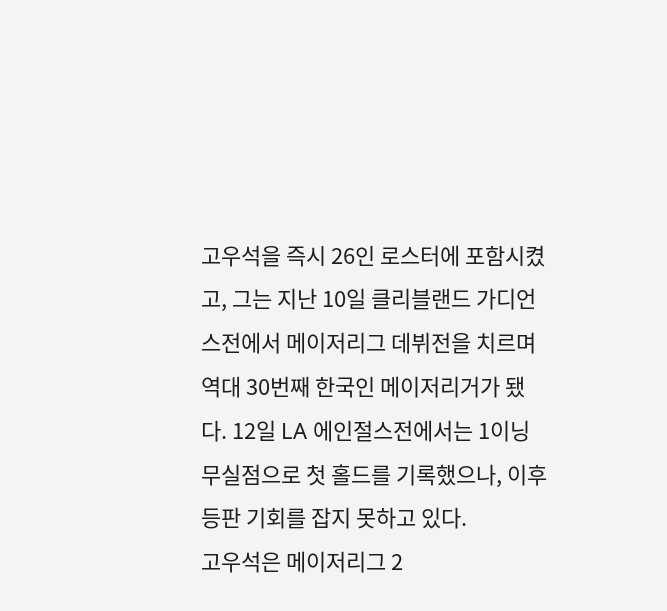고우석을 즉시 26인 로스터에 포함시켰고, 그는 지난 10일 클리블랜드 가디언스전에서 메이저리그 데뷔전을 치르며 역대 30번째 한국인 메이저리거가 됐다. 12일 LA 에인절스전에서는 1이닝 무실점으로 첫 홀드를 기록했으나, 이후 등판 기회를 잡지 못하고 있다.
고우석은 메이저리그 2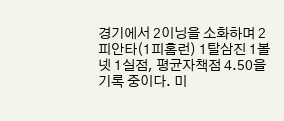경기에서 2이닝을 소화하며 2피안타(1피홈런) 1탈삼진 1볼넷 1실점, 평균자책점 4.50을 기록 중이다. 미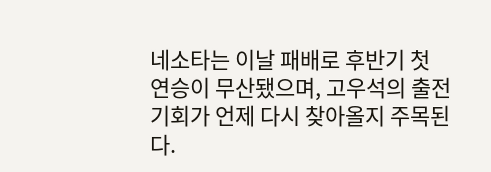네소타는 이날 패배로 후반기 첫 연승이 무산됐으며, 고우석의 출전 기회가 언제 다시 찾아올지 주목된다.